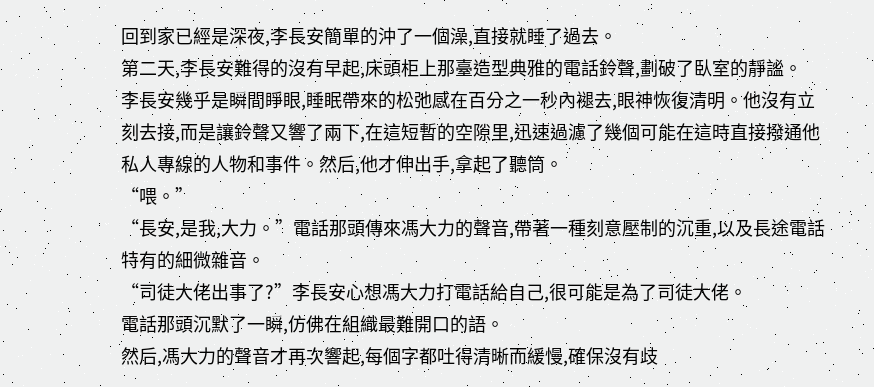回到家已經是深夜,李長安簡單的沖了一個澡,直接就睡了過去。
第二天,李長安難得的沒有早起,床頭柜上那臺造型典雅的電話鈴聲,劃破了臥室的靜謐。
李長安幾乎是瞬間睜眼,睡眠帶來的松弛感在百分之一秒內褪去,眼神恢復清明。他沒有立刻去接,而是讓鈴聲又響了兩下,在這短暫的空隙里,迅速過濾了幾個可能在這時直接撥通他私人專線的人物和事件。然后,他才伸出手,拿起了聽筒。
“喂。”
“長安,是我,大力。”電話那頭傳來馮大力的聲音,帶著一種刻意壓制的沉重,以及長途電話特有的細微雜音。
“司徒大佬出事了?”李長安心想馮大力打電話給自己,很可能是為了司徒大佬。
電話那頭沉默了一瞬,仿佛在組織最難開口的語。
然后,馮大力的聲音才再次響起,每個字都吐得清晰而緩慢,確保沒有歧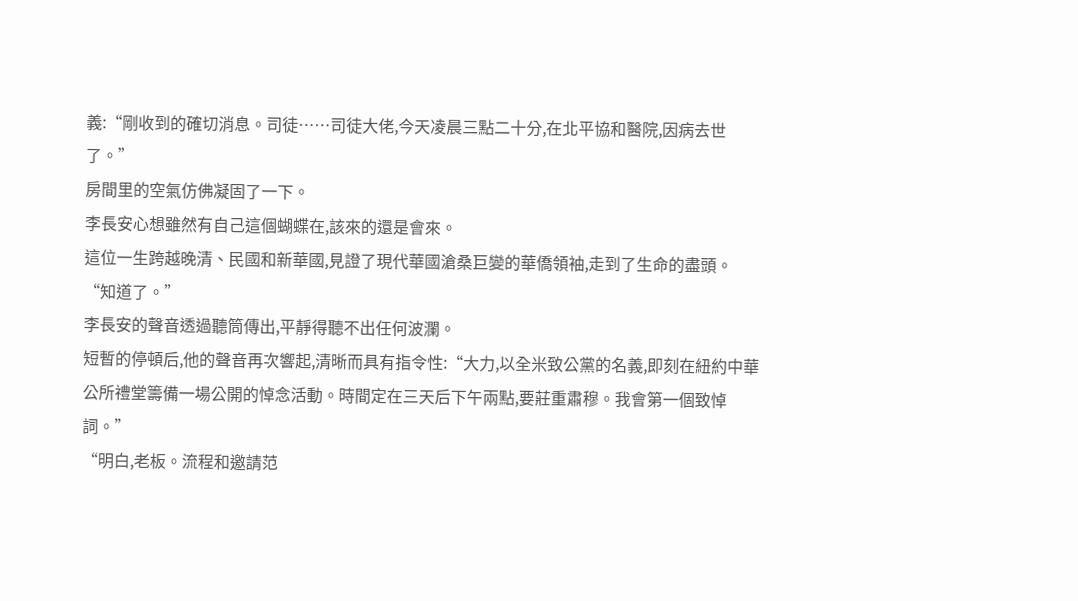義:“剛收到的確切消息。司徒……司徒大佬,今天凌晨三點二十分,在北平協和醫院,因病去世了。”
房間里的空氣仿佛凝固了一下。
李長安心想雖然有自己這個蝴蝶在,該來的還是會來。
這位一生跨越晚清、民國和新華國,見證了現代華國滄桑巨變的華僑領袖,走到了生命的盡頭。
“知道了。”
李長安的聲音透過聽筒傳出,平靜得聽不出任何波瀾。
短暫的停頓后,他的聲音再次響起,清晰而具有指令性:“大力,以全米致公黨的名義,即刻在紐約中華公所禮堂籌備一場公開的悼念活動。時間定在三天后下午兩點,要莊重肅穆。我會第一個致悼詞。”
“明白,老板。流程和邀請范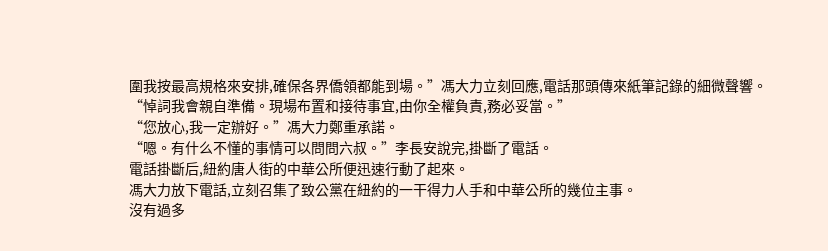圍我按最高規格來安排,確保各界僑領都能到場。”馮大力立刻回應,電話那頭傳來紙筆記錄的細微聲響。
“悼詞我會親自準備。現場布置和接待事宜,由你全權負責,務必妥當。”
“您放心,我一定辦好。”馮大力鄭重承諾。
“嗯。有什么不懂的事情可以問問六叔。”李長安說完,掛斷了電話。
電話掛斷后,紐約唐人街的中華公所便迅速行動了起來。
馮大力放下電話,立刻召集了致公黨在紐約的一干得力人手和中華公所的幾位主事。
沒有過多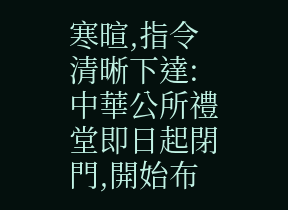寒暄,指令清晰下達:中華公所禮堂即日起閉門,開始布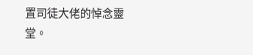置司徒大佬的悼念靈堂。